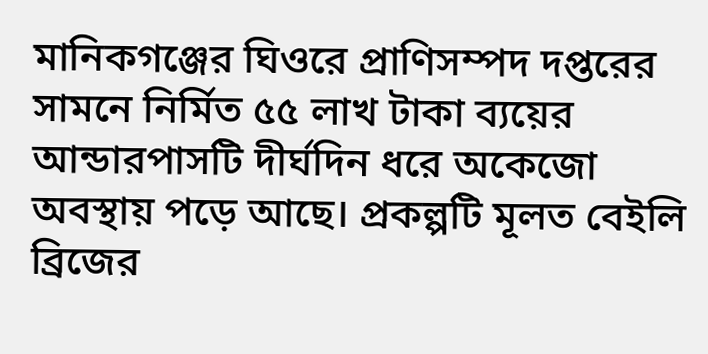মানিকগঞ্জের ঘিওরে প্রাণিসম্পদ দপ্তরের সামনে নির্মিত ৫৫ লাখ টাকা ব্যয়ের আন্ডারপাসটি দীর্ঘদিন ধরে অকেজো অবস্থায় পড়ে আছে। প্রকল্পটি মূলত বেইলি ব্রিজের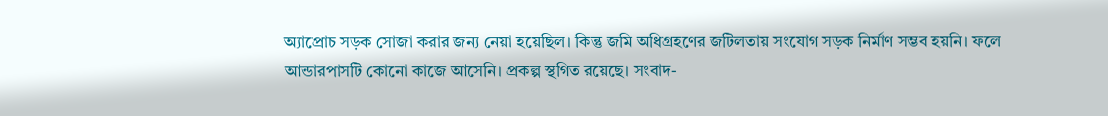অ্যাপ্রোচ সড়ক সোজা করার জন্য নেয়া হয়েছিল। কিন্তু জমি অধিগ্রহণের জটিলতায় সংযোগ সড়ক নির্মাণ সম্ভব হয়নি। ফলে আন্ডারপাসটি কোনো কাজে আসেনি। প্রকল্প স্থগিত রয়েছে। সংবাদ-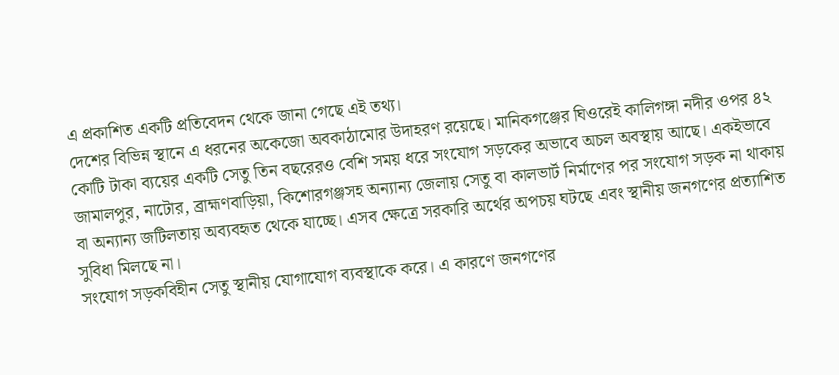এ প্রকাশিত একটি প্রতিবেদন থেকে জানা গেছে এই তথ্য।
দেশের বিভিন্ন স্থানে এ ধরনের অকেজো অবকাঠামোর উদাহরণ রয়েছে। মানিকগঞ্জের ঘিওরেই কালিগঙ্গা নদীর ওপর ৪২ কোটি টাকা ব্যয়ের একটি সেতু তিন বছরেরও বেশি সময় ধরে সংযোগ সড়কের অভাবে অচল অবস্থায় আছে। একইভাবে জামালপুর, নাটোর, ব্রাহ্মণবাড়িয়া, কিশোরগঞ্জসহ অন্যান্য জেলায় সেতু বা কালভার্ট নির্মাণের পর সংযোগ সড়ক না থাকায় বা অন্যান্য জটিলতায় অব্যবহৃত থেকে যাচ্ছে। এসব ক্ষেত্রে সরকারি অর্থের অপচয় ঘটছে এবং স্থানীয় জনগণের প্রত্যাশিত সুবিধা মিলছে না।
সংযোগ সড়কবিহীন সেতু স্থানীয় যোগাযোগ ব্যবস্থাকে করে। এ কারণে জনগণের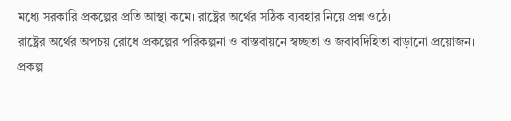মধ্যে সরকারি প্রকল্পের প্রতি আস্থা কমে। রাষ্ট্রের অর্থের সঠিক ব্যবহার নিয়ে প্রশ্ন ওঠে।
রাষ্ট্রের অর্থের অপচয় রোধে প্রকল্পের পরিকল্পনা ও বাস্তবায়নে স্বচ্ছতা ও জবাবদিহিতা বাড়ানো প্রয়োজন। প্রকল্প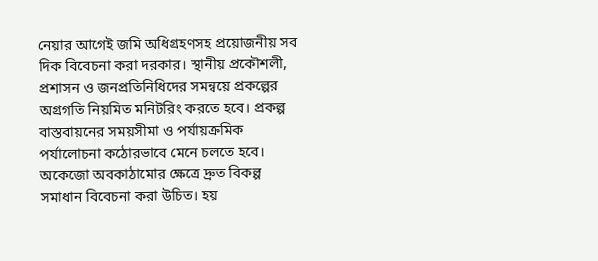নেয়ার আগেই জমি অধিগ্রহণসহ প্রয়োজনীয় সব দিক বিবেচনা করা দরকার। স্থানীয় প্রকৌশলী, প্রশাসন ও জনপ্রতিনিধিদের সমন্বয়ে প্রকল্পের অগ্রগতি নিয়মিত মনিটরিং করতে হবে। প্রকল্প বাস্তবায়নের সময়সীমা ও পর্যায়ক্রমিক পর্যালোচনা কঠোরভাবে মেনে চলতে হবে। অকেজো অবকাঠামোর ক্ষেত্রে দ্রুত বিকল্প সমাধান বিবেচনা করা উচিত। হয়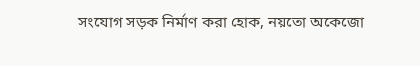সংযোগ সড়ক নির্মাণ করা হোক, নয়তো অকেজো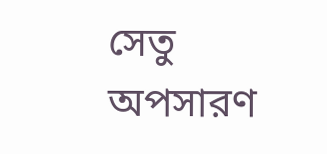সেতু অপসারণ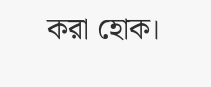করা হোক।